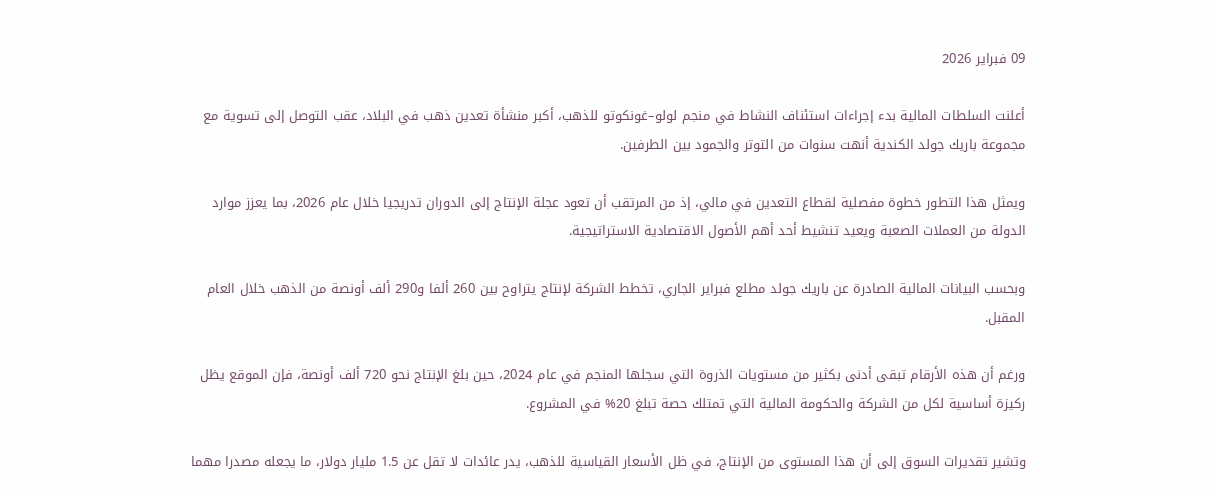09 فبراير 2026

أعلنت السلطات المالية بدء إجراءات استئناف النشاط في منجم لولو–غونكوتو للذهب، أكبر منشأة تعدين ذهب في البلاد، عقب التوصل إلى تسوية مع مجموعة باريك جولد الكندية أنهت سنوات من التوتر والجمود بين الطرفين.

ويمثل هذا التطور خطوة مفصلية لقطاع التعدين في مالي، إذ من المرتقب أن تعود عجلة الإنتاج إلى الدوران تدريجيا خلال عام 2026، بما يعزز موارد الدولة من العملات الصعبة ويعيد تنشيط أحد أهم الأصول الاقتصادية الاستراتيجية.

وبحسب البيانات المالية الصادرة عن باريك جولد مطلع فبراير الجاري، تخطط الشركة لإنتاج يتراوح بين 260 ألفا و290 ألف أونصة من الذهب خلال العام المقبل.

ورغم أن هذه الأرقام تبقى أدنى بكثير من مستويات الذروة التي سجلها المنجم في عام 2024، حين بلغ الإنتاج نحو 720 ألف أونصة، فإن الموقع يظل ركيزة أساسية لكل من الشركة والحكومة المالية التي تمتلك حصة تبلغ 20% في المشروع.

وتشير تقديرات السوق إلى أن هذا المستوى من الإنتاج، في ظل الأسعار القياسية للذهب، يدر عائدات لا تقل عن 1.5 مليار دولار، ما يجعله مصدرا مهما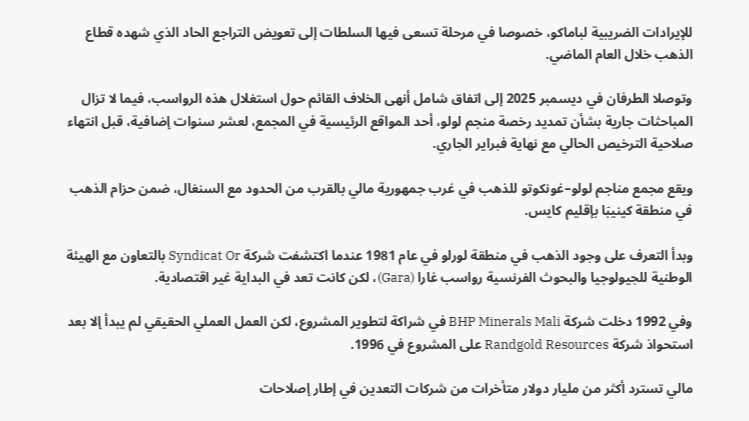للإيرادات الضريبية لباماكو، خصوصا في مرحلة تسعى فيها السلطات إلى تعويض التراجع الحاد الذي شهده قطاع الذهب خلال العام الماضي.

وتوصلا الطرفان في ديسمبر 2025 إلى اتفاق شامل أنهى الخلاف القائم حول استغلال هذه الرواسب، فيما لا تزال المباحثات جارية بشأن تمديد رخصة منجم لولو، أحد المواقع الرئيسية في المجمع، لعشر سنوات إضافية، قبل انتهاء صلاحية الترخيص الحالي مع نهاية فبراير الجاري.

ويقع مجمع مناجم لولو–غونكوتو للذهب في غرب جمهورية مالي بالقرب من الحدود مع السنغال، ضمن حزام الذهب في منطقة كينيبَا بإقليم كايس.

وبدأ التعرف على وجود الذهب في منطقة لورلو في عام 1981 عندما اكتشفت شركة Syndicat Or بالتعاون مع الهيئة الوطنية للجيولوجيا والبحوث الفرنسية رواسب غارا (Gara)، لكن كانت تعد في البداية غير اقتصادية.

وفي 1992 دخلت شركة BHP Minerals Mali في شراكة لتطوير المشروع، لكن العمل العملي الحقيقي لم يبدأ إلا بعد استحواذ شركة Randgold Resources على المشروع في 1996.

مالي تسترد أكثر من مليار دولار متأخرات من شركات التعدين في إطار إصلاحات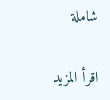شاملة

اقرأ المزيد